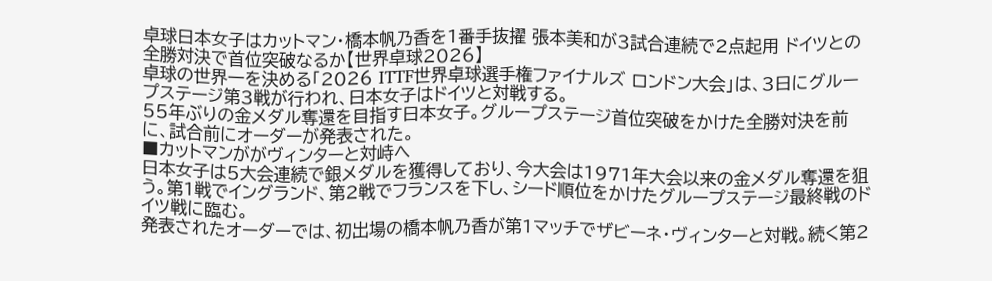卓球日本女子はカットマン・橋本帆乃香を1番手抜擢 張本美和が3試合連続で2点起用 ドイツとの全勝対決で首位突破なるか【世界卓球2026】
卓球の世界一を決める「2026 ITTF世界卓球選手権ファイナルズ ロンドン大会」は、3日にグループステージ第3戦が行われ、日本女子はドイツと対戦する。
55年ぶりの金メダル奪還を目指す日本女子。グループステージ首位突破をかけた全勝対決を前に、試合前にオーダーが発表された。
■カットマンががヴィンターと対峙へ
日本女子は5大会連続で銀メダルを獲得しており、今大会は1971年大会以来の金メダル奪還を狙う。第1戦でイングランド、第2戦でフランスを下し、シード順位をかけたグループステージ最終戦のドイツ戦に臨む。
発表されたオーダーでは、初出場の橋本帆乃香が第1マッチでザビーネ・ヴィンターと対戦。続く第2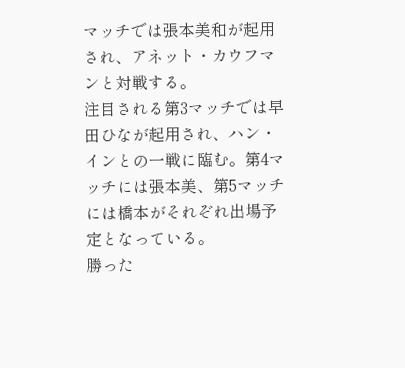マッチでは張本美和が起用され、アネット・カウフマンと対戦する。
注目される第3マッチでは早田ひなが起用され、ハン・インとの一戦に臨む。第4マッチには張本美、第5マッチには橋本がそれぞれ出場予定となっている。
勝った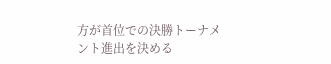方が首位での決勝トーナメント進出を決める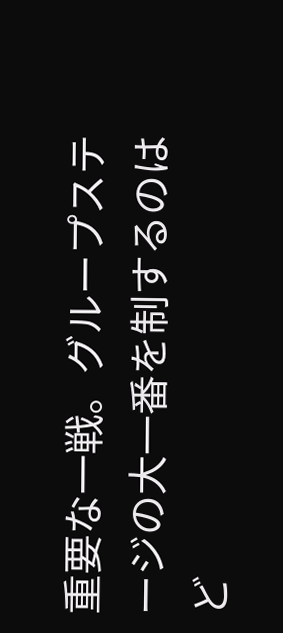重要な一戦。グループステージの大一番を制するのはど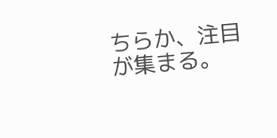ちらか、注目が集まる。